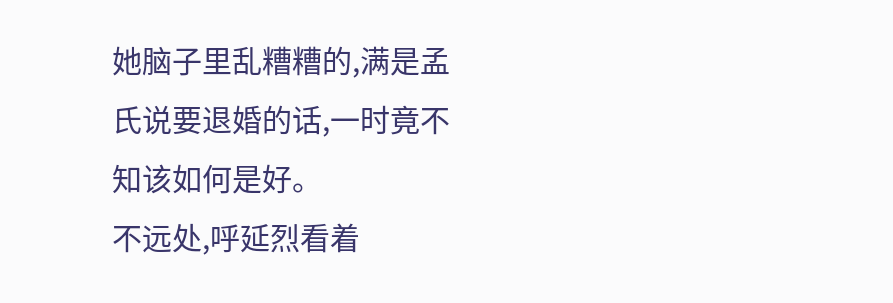她脑子里乱糟糟的,满是孟氏说要退婚的话,一时竟不知该如何是好。
不远处,呼延烈看着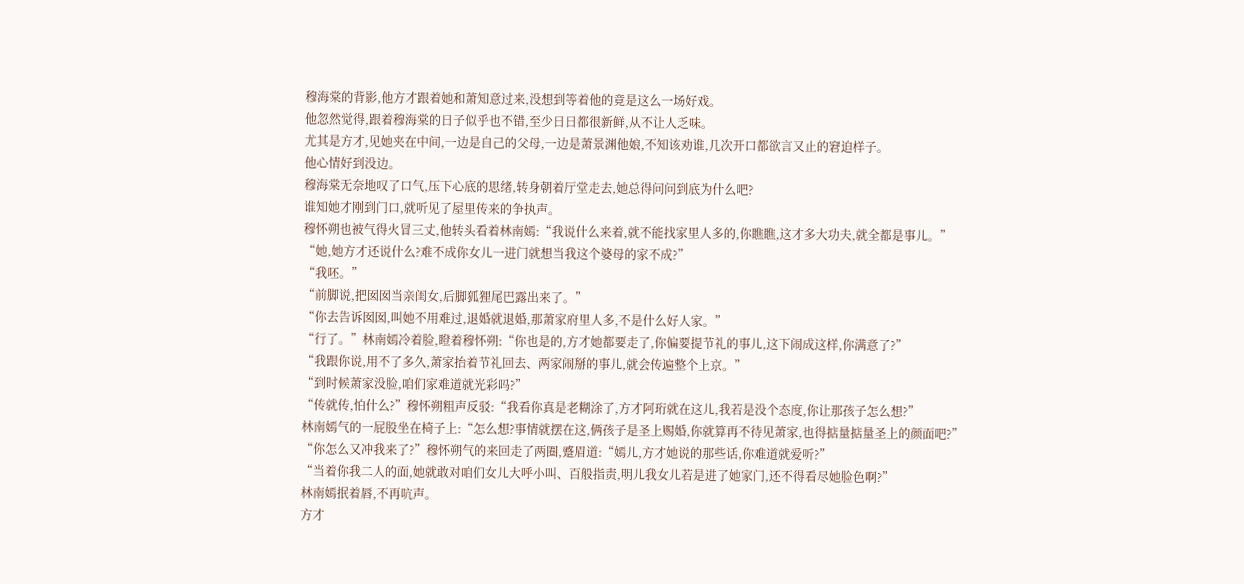穆海棠的背影,他方才跟着她和萧知意过来,没想到等着他的竟是这么一场好戏。
他忽然觉得,跟着穆海棠的日子似乎也不错,至少日日都很新鲜,从不让人乏味。
尤其是方才,见她夹在中间,一边是自己的父母,一边是萧景渊他娘,不知该劝谁,几次开口都欲言又止的窘迫样子。
他心情好到没边。
穆海棠无奈地叹了口气,压下心底的思绪,转身朝着厅堂走去,她总得问问到底为什么吧?
谁知她才刚到门口,就听见了屋里传来的争执声。
穆怀朔也被气得火冒三丈,他转头看着林南嫣:“我说什么来着,就不能找家里人多的,你瞧瞧,这才多大功夫,就全都是事儿。”
“她,她方才还说什么?难不成你女儿一进门就想当我这个婆母的家不成?”
“我呸。”
“前脚说,把囡囡当亲闺女,后脚狐狸尾巴露出来了。”
“你去告诉囡囡,叫她不用难过,退婚就退婚,那萧家府里人多,不是什么好人家。”
“行了。”林南嫣冷着脸,瞪着穆怀朔:“你也是的,方才她都要走了,你偏要提节礼的事儿,这下闹成这样,你满意了?”
“我跟你说,用不了多久,萧家抬着节礼回去、两家闹掰的事儿,就会传遍整个上京。”
“到时候萧家没脸,咱们家难道就光彩吗?”
“传就传,怕什么?”穆怀朔粗声反驳:“我看你真是老糊涂了,方才阿珩就在这儿,我若是没个态度,你让那孩子怎么想?”
林南嫣气的一屁股坐在椅子上:“怎么想?事情就摆在这,俩孩子是圣上赐婚,你就算再不待见萧家,也得掂量掂量圣上的颜面吧?”
“你怎么又冲我来了?”穆怀朔气的来回走了两圈,蹙眉道:“嫣儿,方才她说的那些话,你难道就爱听?”
“当着你我二人的面,她就敢对咱们女儿大呼小叫、百般指责,明儿我女儿若是进了她家门,还不得看尽她脸色啊?”
林南嫣抿着唇,不再吭声。
方才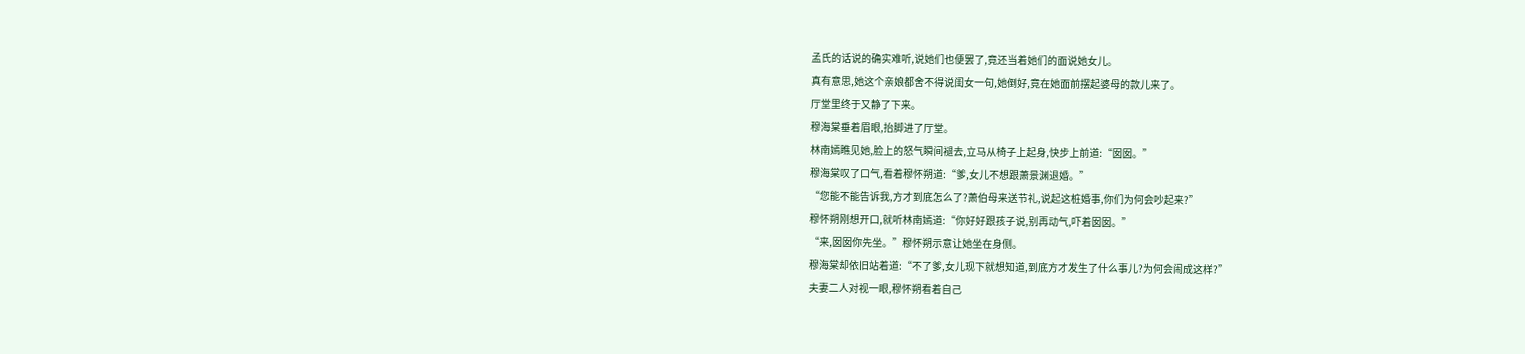孟氏的话说的确实难听,说她们也便罢了,竟还当着她们的面说她女儿。
真有意思,她这个亲娘都舍不得说闺女一句,她倒好,竟在她面前摆起婆母的款儿来了。
厅堂里终于又静了下来。
穆海棠垂着眉眼,抬脚进了厅堂。
林南嫣瞧见她,脸上的怒气瞬间褪去,立马从椅子上起身,快步上前道:“囡囡。”
穆海棠叹了口气,看着穆怀朔道:“爹,女儿不想跟萧景渊退婚。”
“您能不能告诉我,方才到底怎么了?萧伯母来送节礼,说起这桩婚事,你们为何会吵起来?”
穆怀朔刚想开口,就听林南嫣道:“你好好跟孩子说,别再动气,吓着囡囡。”
“来,囡囡你先坐。”穆怀朔示意让她坐在身侧。
穆海棠却依旧站着道:“不了爹,女儿现下就想知道,到底方才发生了什么事儿?为何会闹成这样?”
夫妻二人对视一眼,穆怀朔看着自己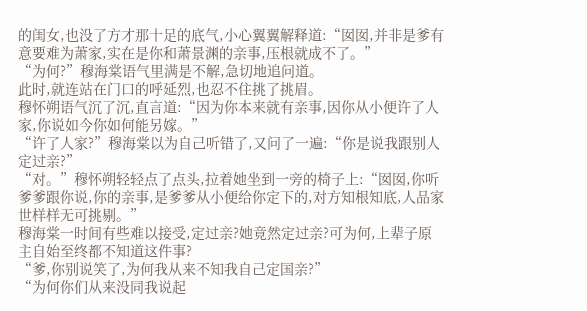的闺女,也没了方才那十足的底气,小心翼翼解释道:“囡囡,并非是爹有意要难为萧家,实在是你和萧景渊的亲事,压根就成不了。”
“为何?”穆海棠语气里满是不解,急切地追问道。
此时,就连站在门口的呼延烈,也忍不住挑了挑眉。
穆怀朔语气沉了沉,直言道:“因为你本来就有亲事,因你从小便许了人家,你说如今你如何能另嫁。”
“许了人家?”穆海棠以为自己听错了,又问了一遍:“你是说我跟别人定过亲?”
“对。”穆怀朔轻轻点了点头,拉着她坐到一旁的椅子上:“囡囡,你听爹爹跟你说,你的亲事,是爹爹从小便给你定下的,对方知根知底,人品家世样样无可挑剔。”
穆海棠一时间有些难以接受,定过亲?她竟然定过亲?可为何,上辈子原主自始至终都不知道这件事?
“爹,你别说笑了,为何我从来不知我自己定国亲?”
“为何你们从来没同我说起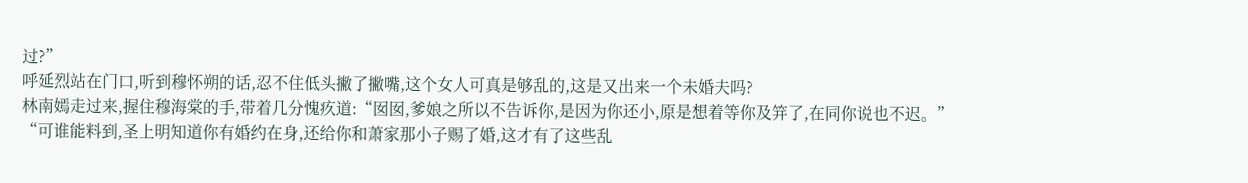过?”
呼延烈站在门口,听到穆怀朔的话,忍不住低头撇了撇嘴,这个女人可真是够乱的,这是又出来一个未婚夫吗?
林南嫣走过来,握住穆海棠的手,带着几分愧疚道:“囡囡,爹娘之所以不告诉你,是因为你还小,原是想着等你及笄了,在同你说也不迟。”
“可谁能料到,圣上明知道你有婚约在身,还给你和萧家那小子赐了婚,这才有了这些乱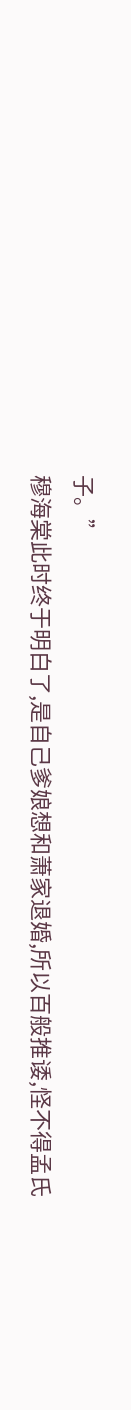子。”
穆海棠此时终于明白了,是自己爹娘想和萧家退婚,所以百般推诿,怪不得孟氏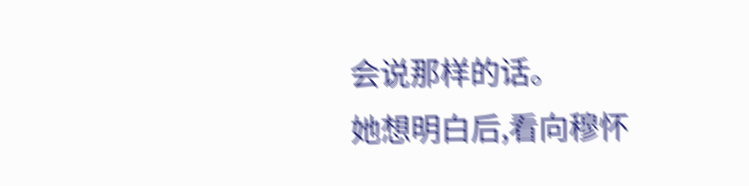会说那样的话。
她想明白后,看向穆怀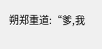朔郑重道:“爹,我